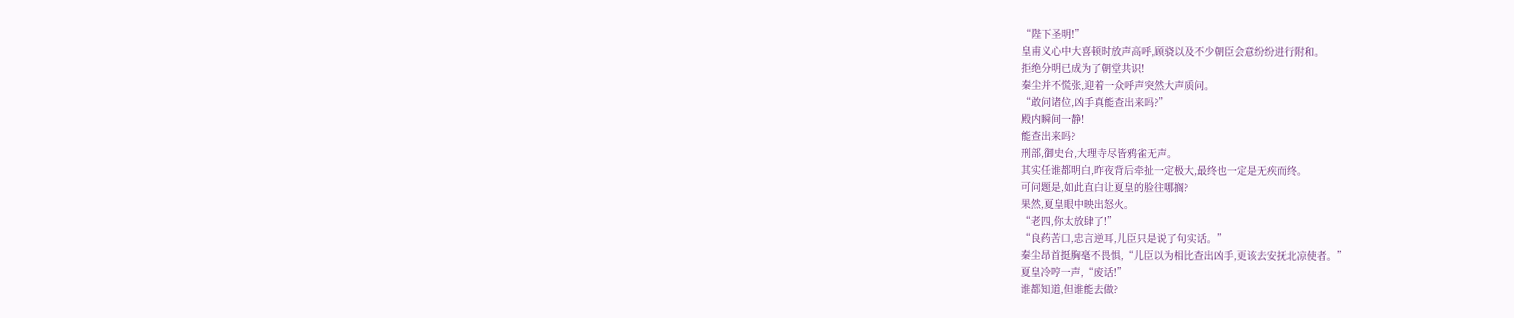“陛下圣明!”
皇甫义心中大喜顿时放声高呼,顾骁以及不少朝臣会意纷纷进行附和。
拒绝分明已成为了朝堂共识!
秦尘并不慌张,迎着一众呼声突然大声质问。
“敢问诸位,凶手真能查出来吗?”
殿内瞬间一静!
能查出来吗?
刑部,御史台,大理寺尽皆鸦雀无声。
其实任谁都明白,昨夜背后牵扯一定极大,最终也一定是无疾而终。
可问题是,如此直白让夏皇的脸往哪搁?
果然,夏皇眼中映出怒火。
“老四,你太放肆了!”
“良药苦口,忠言逆耳,儿臣只是说了句实话。”
秦尘昂首挺胸毫不畏惧,“儿臣以为相比查出凶手,更该去安抚北凉使者。”
夏皇冷哼一声,“废话!”
谁都知道,但谁能去做?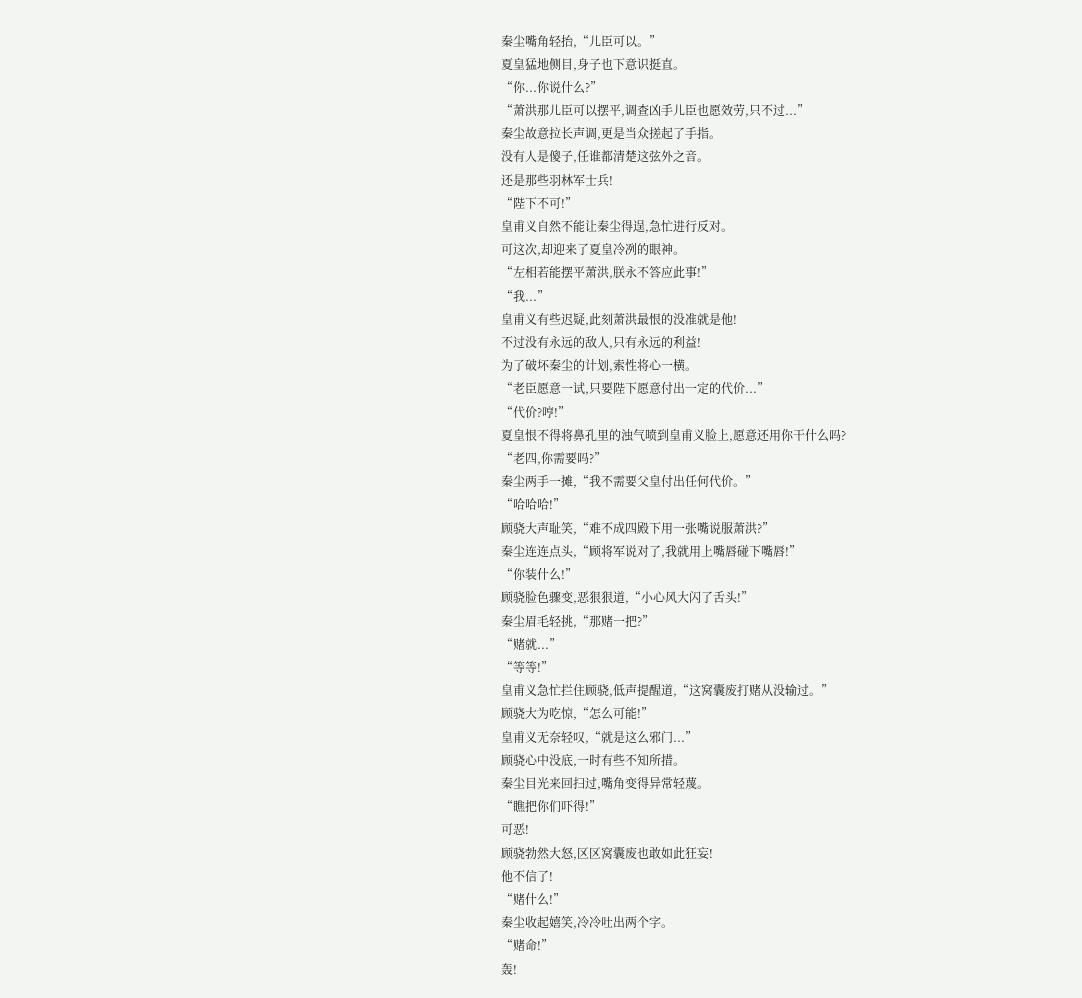秦尘嘴角轻抬,“儿臣可以。”
夏皇猛地侧目,身子也下意识挺直。
“你...你说什么?”
“萧洪那儿臣可以摆平,调查凶手儿臣也愿效劳,只不过...”
秦尘故意拉长声调,更是当众搓起了手指。
没有人是傻子,任谁都清楚这弦外之音。
还是那些羽林军士兵!
“陛下不可!”
皇甫义自然不能让秦尘得逞,急忙进行反对。
可这次,却迎来了夏皇冷冽的眼神。
“左相若能摆平萧洪,朕永不答应此事!”
“我...”
皇甫义有些迟疑,此刻萧洪最恨的没准就是他!
不过没有永远的敌人,只有永远的利益!
为了破坏秦尘的计划,索性将心一横。
“老臣愿意一试,只要陛下愿意付出一定的代价...”
“代价?哼!”
夏皇恨不得将鼻孔里的浊气喷到皇甫义脸上,愿意还用你干什么吗?
“老四,你需要吗?”
秦尘两手一摊,“我不需要父皇付出任何代价。”
“哈哈哈!”
顾骁大声耻笑,“难不成四殿下用一张嘴说服萧洪?”
秦尘连连点头,“顾将军说对了,我就用上嘴唇碰下嘴唇!”
“你装什么!”
顾骁脸色骤变,恶狠狠道,“小心风大闪了舌头!”
秦尘眉毛轻挑,“那赌一把?”
“赌就...”
“等等!”
皇甫义急忙拦住顾骁,低声提醒道,“这窝囊废打赌从没输过。”
顾骁大为吃惊,“怎么可能!”
皇甫义无奈轻叹,“就是这么邪门...”
顾骁心中没底,一时有些不知所措。
秦尘目光来回扫过,嘴角变得异常轻蔑。
“瞧把你们吓得!”
可恶!
顾骁勃然大怒,区区窝囊废也敢如此狂妄!
他不信了!
“赌什么!”
秦尘收起嬉笑,冷冷吐出两个字。
“赌命!”
轰!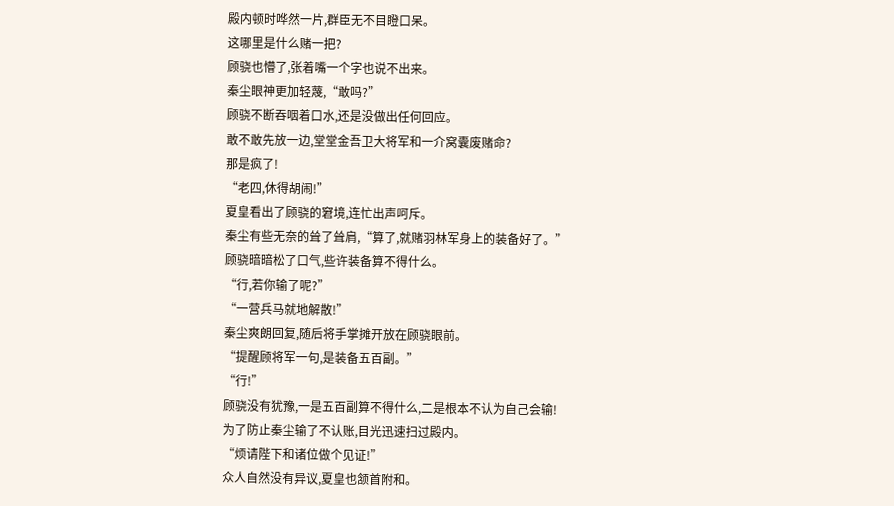殿内顿时哗然一片,群臣无不目瞪口呆。
这哪里是什么赌一把?
顾骁也懵了,张着嘴一个字也说不出来。
秦尘眼神更加轻蔑,“敢吗?”
顾骁不断吞咽着口水,还是没做出任何回应。
敢不敢先放一边,堂堂金吾卫大将军和一介窝囊废赌命?
那是疯了!
“老四,休得胡闹!”
夏皇看出了顾骁的窘境,连忙出声呵斥。
秦尘有些无奈的耸了耸肩,“算了,就赌羽林军身上的装备好了。”
顾骁暗暗松了口气,些许装备算不得什么。
“行,若你输了呢?”
“一营兵马就地解散!”
秦尘爽朗回复,随后将手掌摊开放在顾骁眼前。
“提醒顾将军一句,是装备五百副。”
“行!”
顾骁没有犹豫,一是五百副算不得什么,二是根本不认为自己会输!
为了防止秦尘输了不认账,目光迅速扫过殿内。
“烦请陛下和诸位做个见证!”
众人自然没有异议,夏皇也颔首附和。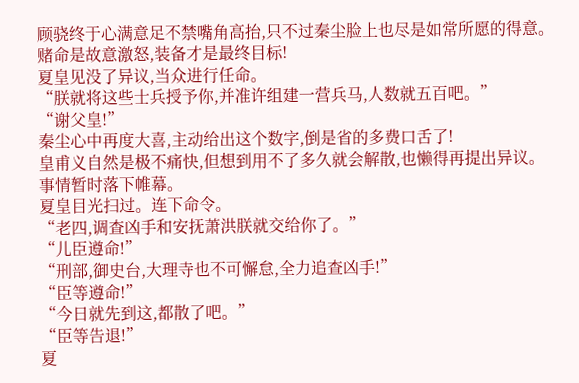顾骁终于心满意足不禁嘴角高抬,只不过秦尘脸上也尽是如常所愿的得意。
赌命是故意激怒,装备才是最终目标!
夏皇见没了异议,当众进行任命。
“朕就将这些士兵授予你,并准许组建一营兵马,人数就五百吧。”
“谢父皇!”
秦尘心中再度大喜,主动给出这个数字,倒是省的多费口舌了!
皇甫义自然是极不痛快,但想到用不了多久就会解散,也懒得再提出异议。
事情暂时落下帷幕。
夏皇目光扫过。连下命令。
“老四,调查凶手和安抚萧洪朕就交给你了。”
“儿臣遵命!”
“刑部,御史台,大理寺也不可懈怠,全力追查凶手!”
“臣等遵命!”
“今日就先到这,都散了吧。”
“臣等告退!”
夏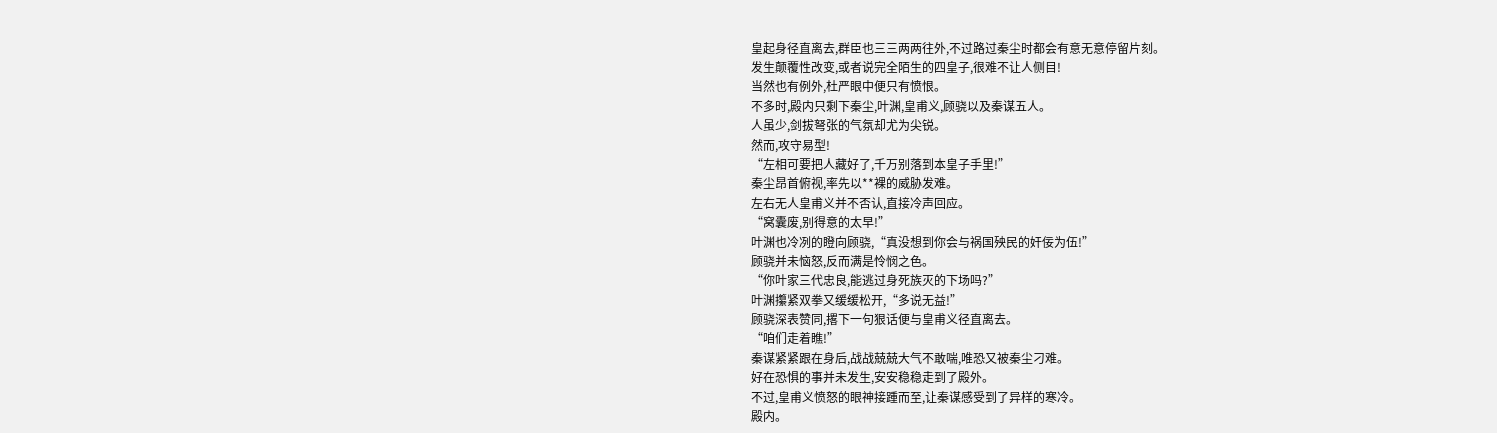皇起身径直离去,群臣也三三两两往外,不过路过秦尘时都会有意无意停留片刻。
发生颠覆性改变,或者说完全陌生的四皇子,很难不让人侧目!
当然也有例外,杜严眼中便只有愤恨。
不多时,殿内只剩下秦尘,叶渊,皇甫义,顾骁以及秦谋五人。
人虽少,剑拔弩张的气氛却尤为尖锐。
然而,攻守易型!
“左相可要把人藏好了,千万别落到本皇子手里!”
秦尘昂首俯视,率先以**裸的威胁发难。
左右无人皇甫义并不否认,直接冷声回应。
“窝囊废,别得意的太早!”
叶渊也冷冽的瞪向顾骁,“真没想到你会与祸国殃民的奸佞为伍!”
顾骁并未恼怒,反而满是怜悯之色。
“你叶家三代忠良,能逃过身死族灭的下场吗?”
叶渊攥紧双拳又缓缓松开,“多说无益!”
顾骁深表赞同,撂下一句狠话便与皇甫义径直离去。
“咱们走着瞧!”
秦谋紧紧跟在身后,战战兢兢大气不敢喘,唯恐又被秦尘刁难。
好在恐惧的事并未发生,安安稳稳走到了殿外。
不过,皇甫义愤怒的眼神接踵而至,让秦谋感受到了异样的寒冷。
殿内。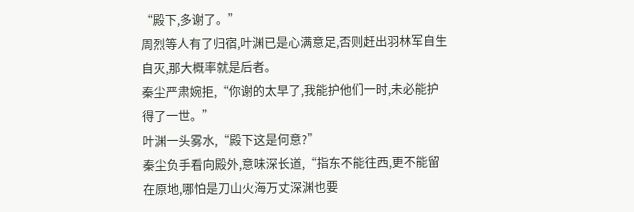“殿下,多谢了。”
周烈等人有了归宿,叶渊已是心满意足,否则赶出羽林军自生自灭,那大概率就是后者。
秦尘严肃婉拒,“你谢的太早了,我能护他们一时,未必能护得了一世。”
叶渊一头雾水,“殿下这是何意?”
秦尘负手看向殿外,意味深长道,“指东不能往西,更不能留在原地,哪怕是刀山火海万丈深渊也要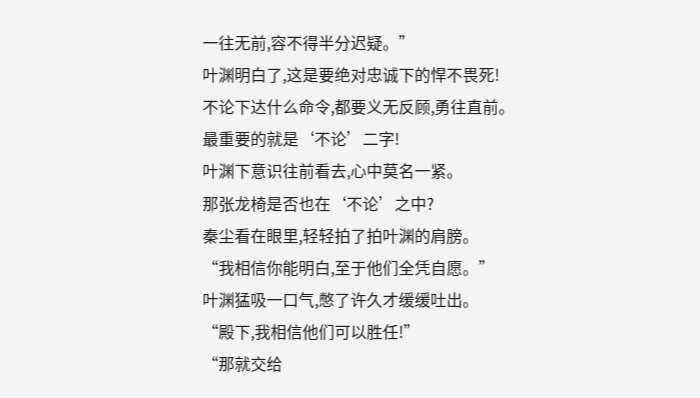一往无前,容不得半分迟疑。”
叶渊明白了,这是要绝对忠诚下的悍不畏死!
不论下达什么命令,都要义无反顾,勇往直前。
最重要的就是‘不论’二字!
叶渊下意识往前看去,心中莫名一紧。
那张龙椅是否也在‘不论’之中?
秦尘看在眼里,轻轻拍了拍叶渊的肩膀。
“我相信你能明白,至于他们全凭自愿。”
叶渊猛吸一口气,憋了许久才缓缓吐出。
“殿下,我相信他们可以胜任!”
“那就交给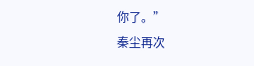你了。”
秦尘再次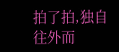拍了拍,独自往外而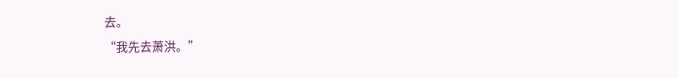去。
“我先去萧洪。”